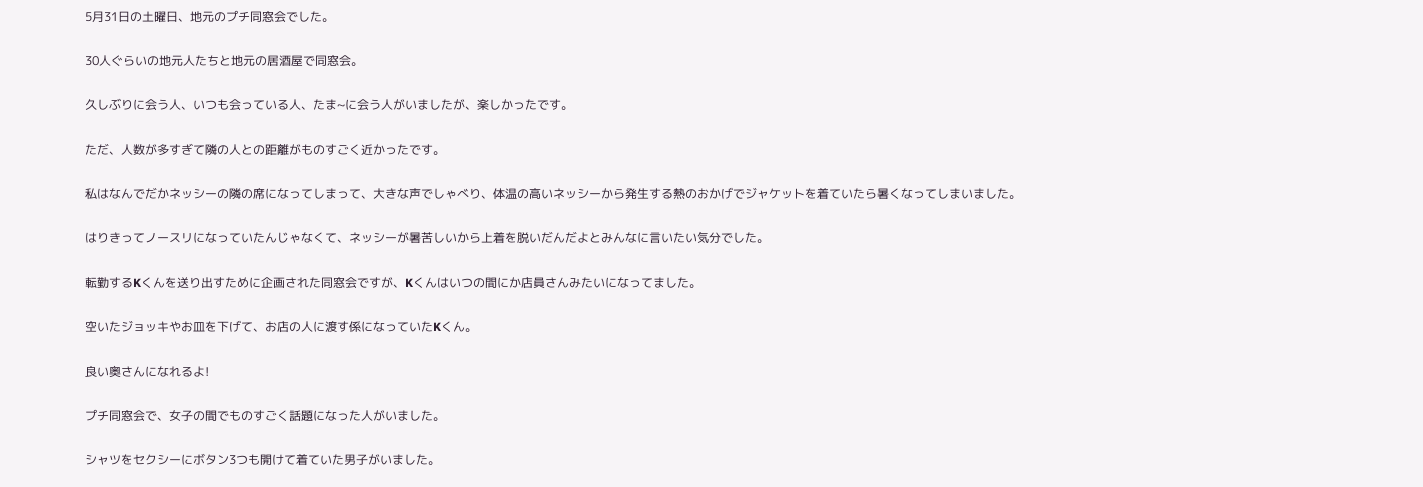5月31日の土曜日、地元のプチ同窓会でした。

30人ぐらいの地元人たちと地元の居酒屋で同窓会。

久しぶりに会う人、いつも会っている人、たま~に会う人がいましたが、楽しかったです。

ただ、人数が多すぎて隣の人との距離がものすごく近かったです。

私はなんでだかネッシーの隣の席になってしまって、大きな声でしゃべり、体温の高いネッシーから発生する熱のおかげでジャケットを着ていたら暑くなってしまいました。

はりきってノースリになっていたんじゃなくて、ネッシーが暑苦しいから上着を脱いだんだよとみんなに言いたい気分でした。

転勤するKくんを送り出すために企画された同窓会ですが、Kくんはいつの間にか店員さんみたいになってました。

空いたジョッキやお皿を下げて、お店の人に渡す係になっていたKくん。

良い奥さんになれるよ!

プチ同窓会で、女子の間でものすごく話題になった人がいました。

シャツをセクシーにボタン3つも開けて着ていた男子がいました。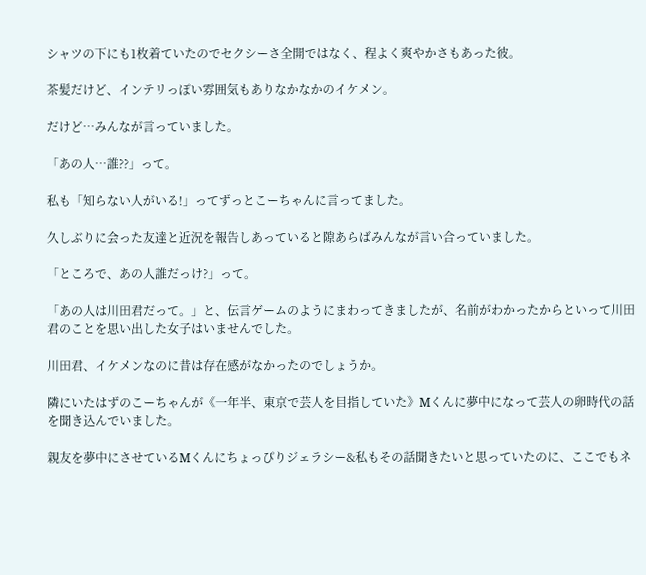シャツの下にも1枚着ていたのでセクシーさ全開ではなく、程よく爽やかさもあった彼。

茶髪だけど、インテリっぽい雰囲気もありなかなかのイケメン。

だけど…みんなが言っていました。

「あの人…誰??」って。

私も「知らない人がいる!」ってずっとこーちゃんに言ってました。

久しぶりに会った友達と近況を報告しあっていると隙あらばみんなが言い合っていました。

「ところで、あの人誰だっけ?」って。

「あの人は川田君だって。」と、伝言ゲームのようにまわってきましたが、名前がわかったからといって川田君のことを思い出した女子はいませんでした。

川田君、イケメンなのに昔は存在感がなかったのでしょうか。

隣にいたはずのこーちゃんが《一年半、東京で芸人を目指していた》Mくんに夢中になって芸人の卵時代の話を聞き込んでいました。

親友を夢中にさせているMくんにちょっぴりジェラシー&私もその話聞きたいと思っていたのに、ここでもネ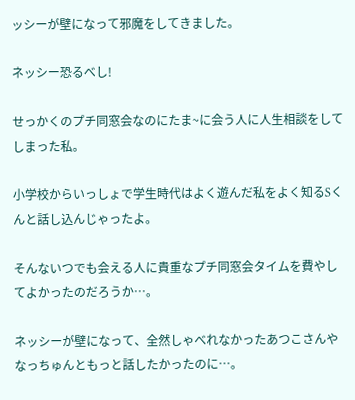ッシーが壁になって邪魔をしてきました。

ネッシー恐るべし!

せっかくのプチ同窓会なのにたま~に会う人に人生相談をしてしまった私。

小学校からいっしょで学生時代はよく遊んだ私をよく知るSくんと話し込んじゃったよ。

そんないつでも会える人に貴重なプチ同窓会タイムを費やしてよかったのだろうか…。

ネッシーが壁になって、全然しゃべれなかったあつこさんやなっちゅんともっと話したかったのに…。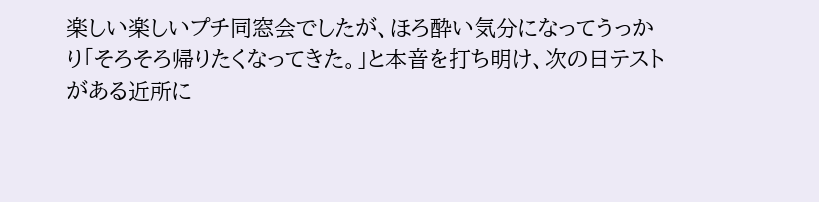楽しい楽しいプチ同窓会でしたが、ほろ酔い気分になってうっかり「そろそろ帰りたくなってきた。」と本音を打ち明け、次の日テストがある近所に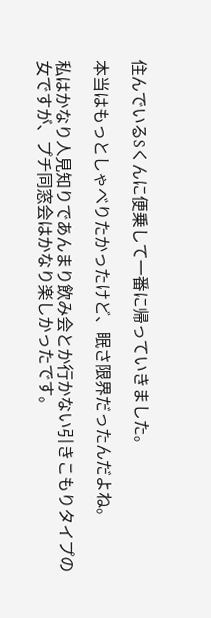住んでいるSくんに便乗して一番に帰っていきました。

本当はもっとしゃべりたかったけど、眠さ限界だったんだよね。

私はかなり人見知りであんまり飲み会とか行かない引きこもりタイプの女ですが、プチ同窓会はかなり楽しかったです。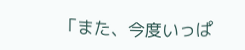「また、今度いっぱ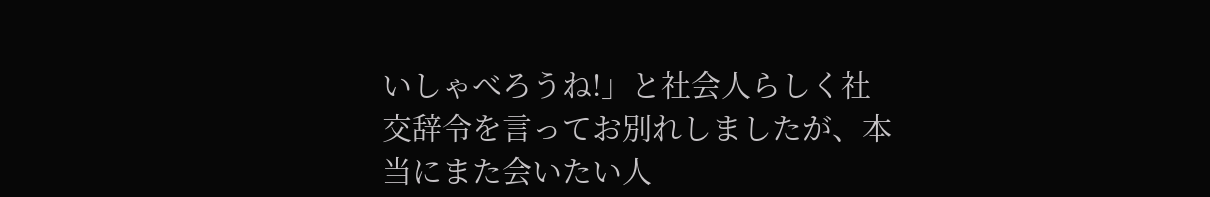いしゃべろうね!」と社会人らしく社交辞令を言ってお別れしましたが、本当にまた会いたい人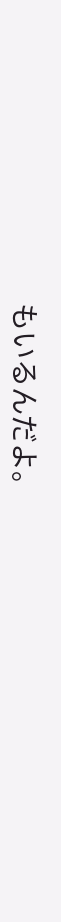もいるんだよ。